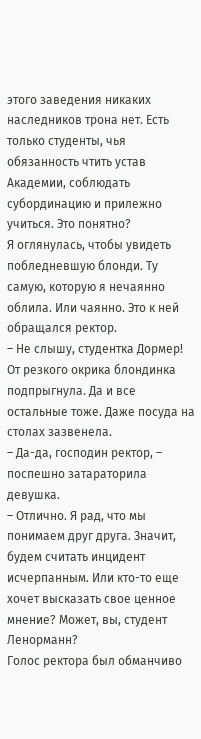этого заведения никаких наследников трона нет. Есть только студенты, чья обязанность чтить устав Академии, соблюдать субординацию и прилежно учиться. Это понятно?
Я оглянулась, чтобы увидеть побледневшую блонди. Ту самую, которую я нечаянно облила. Или чаянно. Это к ней обращался ректор.
– Не слышу, студентка Дормер!
От резкого окрика блондинка подпрыгнула. Да и все остальные тоже. Даже посуда на столах зазвенела.
– Да-да, господин ректор, – поспешно затараторила девушка.
– Отлично. Я рад, что мы понимаем друг друга. Значит, будем считать инцидент исчерпанным. Или кто-то еще хочет высказать свое ценное мнение? Может, вы, студент Ленорманн?
Голос ректора был обманчиво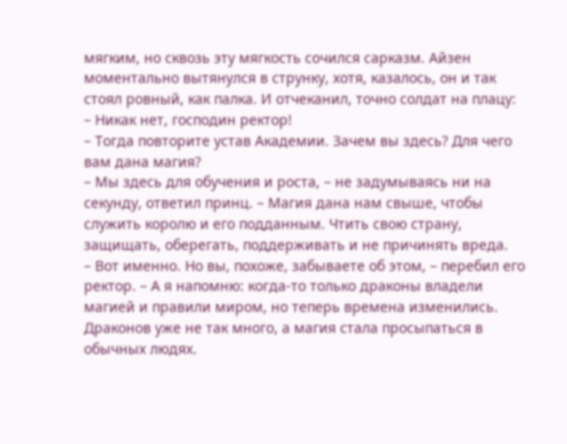мягким, но сквозь эту мягкость сочился сарказм. Айзен моментально вытянулся в струнку, хотя, казалось, он и так стоял ровный, как палка. И отчеканил, точно солдат на плацу:
– Никак нет, господин ректор!
– Тогда повторите устав Академии. Зачем вы здесь? Для чего вам дана магия?
– Мы здесь для обучения и роста, – не задумываясь ни на секунду, ответил принц. – Магия дана нам свыше, чтобы служить королю и его подданным. Чтить свою страну, защищать, оберегать, поддерживать и не причинять вреда.
– Вот именно. Но вы, похоже, забываете об этом, – перебил его ректор. – А я напомню: когда-то только драконы владели магией и правили миром, но теперь времена изменились. Драконов уже не так много, а магия стала просыпаться в обычных людях.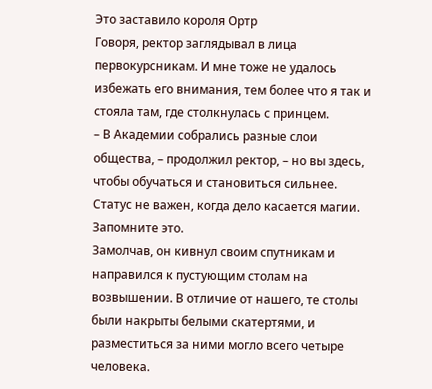Это заставило короля Ортр
Говоря, ректор заглядывал в лица первокурсникам. И мне тоже не удалось избежать его внимания, тем более что я так и стояла там, где столкнулась с принцем.
– В Академии собрались разные слои общества, – продолжил ректор, – но вы здесь, чтобы обучаться и становиться сильнее. Статус не важен, когда дело касается магии. Запомните это.
Замолчав, он кивнул своим спутникам и направился к пустующим столам на возвышении. В отличие от нашего, те столы были накрыты белыми скатертями, и разместиться за ними могло всего четыре человека.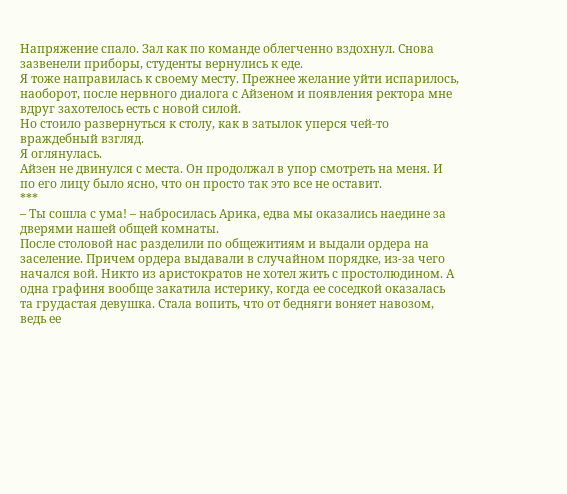Напряжение спало. Зал как по команде облегченно вздохнул. Снова зазвенели приборы, студенты вернулись к еде.
Я тоже направилась к своему месту. Прежнее желание уйти испарилось, наоборот, после нервного диалога с Айзеном и появления ректора мне вдруг захотелось есть с новой силой.
Но стоило развернуться к столу, как в затылок уперся чей-то враждебный взгляд.
Я оглянулась.
Айзен не двинулся с места. Он продолжал в упор смотреть на меня. И по его лицу было ясно, что он просто так это все не оставит.
***
– Ты сошла с ума! – набросилась Арика, едва мы оказались наедине за дверями нашей общей комнаты.
После столовой нас разделили по общежитиям и выдали ордера на заселение. Причем ордера выдавали в случайном порядке, из-за чего начался вой. Никто из аристократов не хотел жить с простолюдином. А одна графиня вообще закатила истерику, когда ее соседкой оказалась та грудастая девушка. Стала вопить, что от бедняги воняет навозом, ведь ее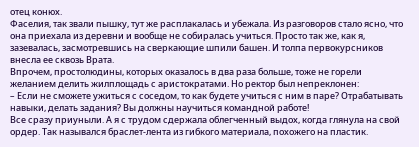отец конюх.
Фаселия, так звали пышку, тут же расплакалась и убежала. Из разговоров стало ясно, что она приехала из деревни и вообще не собиралась учиться. Просто так же, как я, зазевалась, засмотревшись на сверкающие шпили башен. И толпа первокурсников внесла ее сквозь Врата.
Впрочем, простолюдины, которых оказалось в два раза больше, тоже не горели желанием делить жилплощадь с аристократами. Но ректор был непреклонен:
– Если не сможете ужиться с соседом, то как будете учиться с ним в паре? Отрабатывать навыки, делать задания? Вы должны научиться командной работе!
Все сразу приуныли. А я с трудом сдержала облегченный выдох, когда глянула на свой ордер. Так назывался браслет-лента из гибкого материала, похожего на пластик.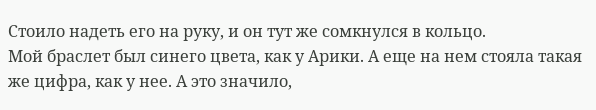Стоило надеть его на руку, и он тут же сомкнулся в кольцо.
Мой браслет был синего цвета, как у Арики. А еще на нем стояла такая же цифра, как у нее. А это значило,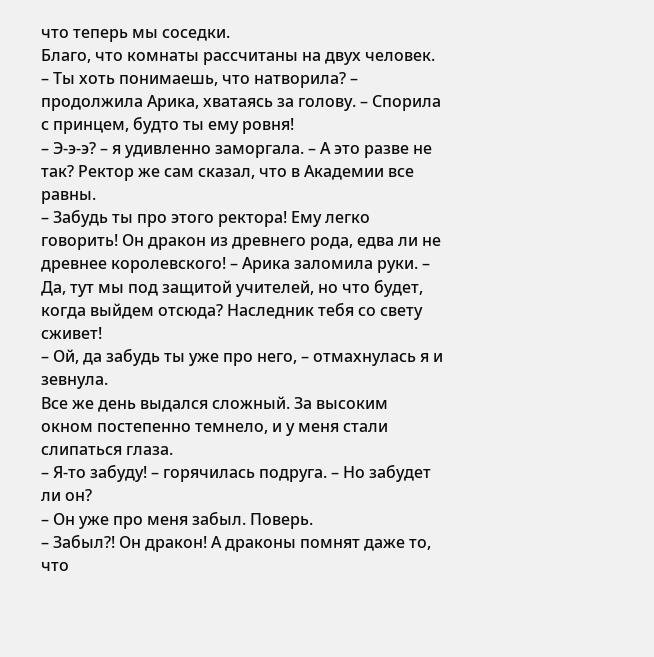что теперь мы соседки.
Благо, что комнаты рассчитаны на двух человек.
– Ты хоть понимаешь, что натворила? – продолжила Арика, хватаясь за голову. – Спорила с принцем, будто ты ему ровня!
– Э-э-э? – я удивленно заморгала. – А это разве не так? Ректор же сам сказал, что в Академии все равны.
– Забудь ты про этого ректора! Ему легко говорить! Он дракон из древнего рода, едва ли не древнее королевского! – Арика заломила руки. – Да, тут мы под защитой учителей, но что будет, когда выйдем отсюда? Наследник тебя со свету сживет!
– Ой, да забудь ты уже про него, – отмахнулась я и зевнула.
Все же день выдался сложный. За высоким окном постепенно темнело, и у меня стали слипаться глаза.
– Я-то забуду! – горячилась подруга. – Но забудет ли он?
– Он уже про меня забыл. Поверь.
– Забыл?! Он дракон! А драконы помнят даже то, что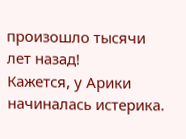произошло тысячи лет назад!
Кажется, у Арики начиналась истерика.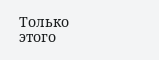Только этого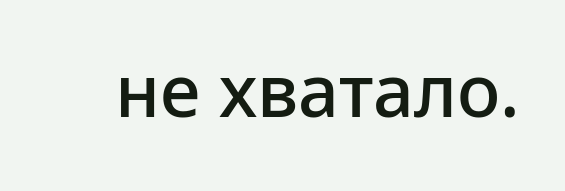не хватало.